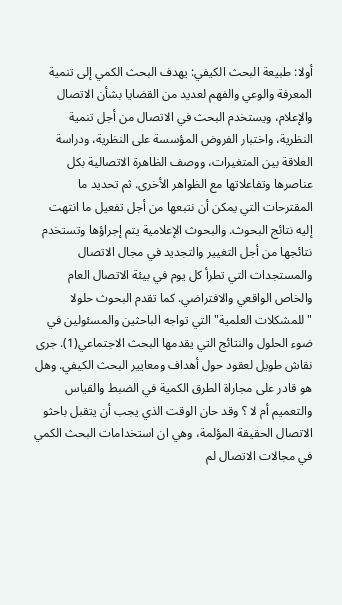أولا: طبيعة البحث الكيفي: يهدف البحث الكمي إلى تنمية المعرفة والوعي والفهم لعديد من القضايا بشأن الاتصال والإعلام، ويستخدم البحث في الاتصال من أجل تنمية النظرية، واختبار الفروض المؤسسة على النظرية، ودراسة العلاقة بين المتغيرات، ووصف الظاهرة الاتصالية بكل عناصرها وتفاعلاتها مع الظواهر الأخرى. ثم تحديد ما المقترحات التي يمكن أن نتبعها من أجل تفعيل ما انتهت إليه نتائج البحوث. والبحوث الإعلامية يتم إجراؤها وتستخدم نتائجها من أجل التغيير والتجديد في مجال الاتصال والمستجدات التي تطرأ كل يوم في بيئة الاتصال العام والخاص الواقعي والافتراضي. كما تقدم البحوث حلولا "للمشكلات العلمية" التي تواجه الباحثين والمسئولين في ضوء الحلول والنتائج التي يقدمها البحث الاجتماعي(1). جرى نقاش طويل لعقود حول أهداف ومعايير البحث الكيفي. وهل هو قادر على مجاراة الطرق الكمية في الضبط والقياس والتعميم أم لا ؟ وقد حان الوقت الذي يجب أن يتقبل باحثو الاتصال الحقيقة المؤلمة، وهي ان استخدامات البحث الكمي في مجالات الاتصال لم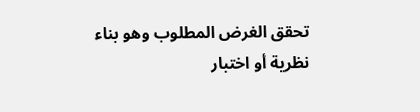تحقق الغرض المطلوب وهو بناء نظرية أو اختبار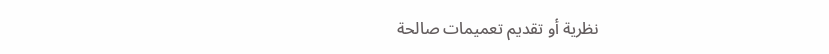نظرية أو تقديم تعميمات صالحة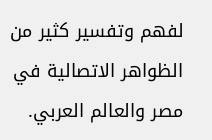لفهم وتفسير كثير من الظواهر الاتصالية في مصر والعالم العربي.